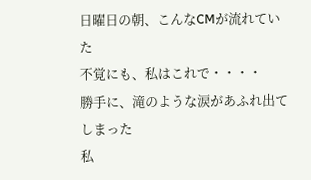日曜日の朝、こんなCMが流れていた
不覚にも、私はこれで・・・・
勝手に、滝のような涙があふれ出てしまった
私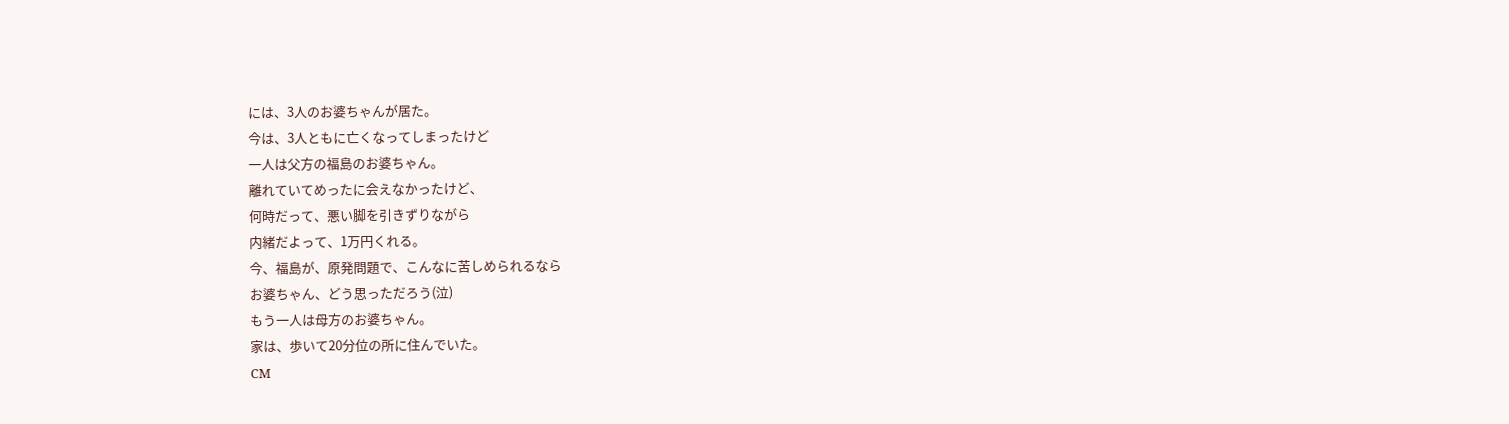には、3人のお婆ちゃんが居た。
今は、3人ともに亡くなってしまったけど
一人は父方の福島のお婆ちゃん。
離れていてめったに会えなかったけど、
何時だって、悪い脚を引きずりながら
内緒だよって、1万円くれる。
今、福島が、原発問題で、こんなに苦しめられるなら
お婆ちゃん、どう思っただろう(泣)
もう一人は母方のお婆ちゃん。
家は、歩いて20分位の所に住んでいた。
CM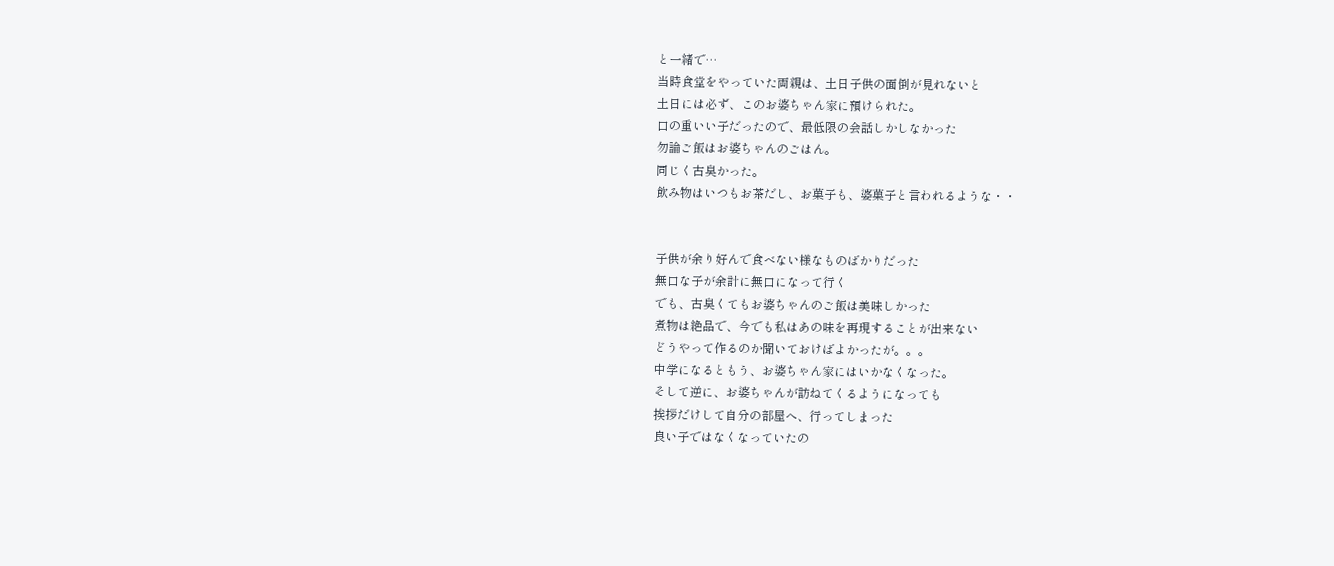と一緒で…
当時食堂をやっていた両親は、土日子供の面倒が見れないと
土日には必ず、このお婆ちゃん家に預けられた。
口の重いい子だったので、最低限の会話しかしなかった
勿論ご飯はお婆ちゃんのごはん。
同じく古臭かった。
飲み物はいつもお茶だし、お菓子も、婆菓子と言われるような・・


子供が余り好んで食べない様なものばかりだった
無口な子が余計に無口になって行く
でも、古臭くてもお婆ちゃんのご飯は美味しかった
煮物は絶品で、今でも私はあの味を再現することが出来ない
どうやって作るのか聞いておけばよかったが。。。
中学になるともう、お婆ちゃん家にはいかなくなった。
そして逆に、お婆ちゃんが訪ねてくるようになっても
挨拶だけして自分の部屋へ、行ってしまった
良い子ではなくなっていたの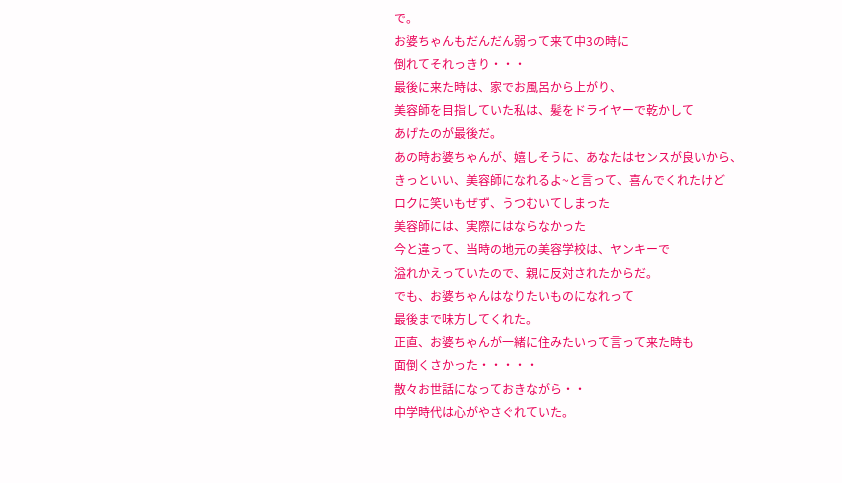で。
お婆ちゃんもだんだん弱って来て中3の時に
倒れてそれっきり・・・
最後に来た時は、家でお風呂から上がり、
美容師を目指していた私は、髪をドライヤーで乾かして
あげたのが最後だ。
あの時お婆ちゃんが、嬉しそうに、あなたはセンスが良いから、
きっといい、美容師になれるよ~と言って、喜んでくれたけど
ロクに笑いもぜず、うつむいてしまった
美容師には、実際にはならなかった
今と違って、当時の地元の美容学校は、ヤンキーで
溢れかえっていたので、親に反対されたからだ。
でも、お婆ちゃんはなりたいものになれって
最後まで味方してくれた。
正直、お婆ちゃんが一緒に住みたいって言って来た時も
面倒くさかった・・・・・
散々お世話になっておきながら・・
中学時代は心がやさぐれていた。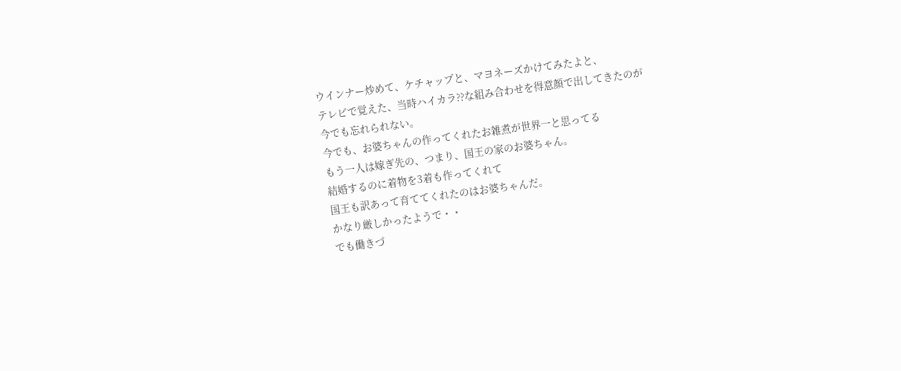ウインナー炒めて、ケチャップと、マヨネーズかけてみたよと、
テレビで覚えた、当時ハイカラ??な組み合わせを得意顔で出してきたのが
今でも忘れられない。
今でも、お婆ちゃんの作ってくれたお雑煮が世界一と思ってる
もう一人は嫁ぎ先の、つまり、国王の家のお婆ちゃん。
結婚するのに着物を3着も作ってくれて
国王も訳あって育ててくれたのはお婆ちゃんだ。
かなり厳しかったようで・・
でも働きづ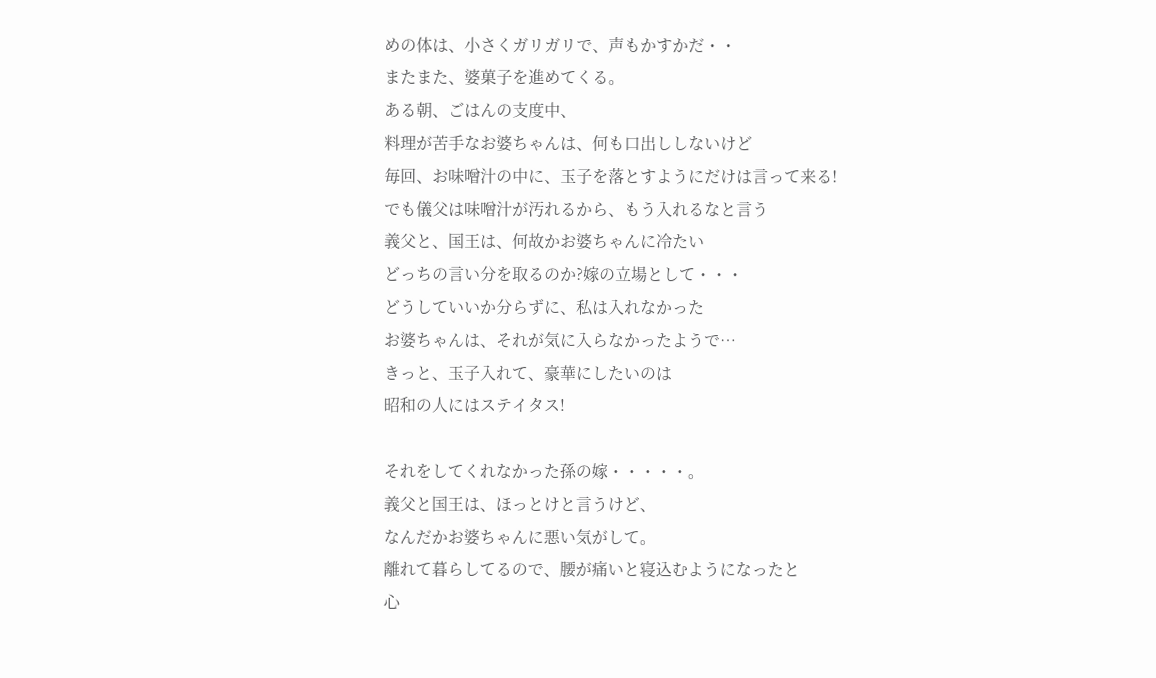めの体は、小さくガリガリで、声もかすかだ・・
またまた、婆菓子を進めてくる。
ある朝、ごはんの支度中、
料理が苦手なお婆ちゃんは、何も口出ししないけど
毎回、お味噌汁の中に、玉子を落とすようにだけは言って来る!
でも儀父は味噌汁が汚れるから、もう入れるなと言う
義父と、国王は、何故かお婆ちゃんに冷たい
どっちの言い分を取るのか?嫁の立場として・・・
どうしていいか分らずに、私は入れなかった
お婆ちゃんは、それが気に入らなかったようで…
きっと、玉子入れて、豪華にしたいのは
昭和の人にはステイタス!

それをしてくれなかった孫の嫁・・・・・。
義父と国王は、ほっとけと言うけど、
なんだかお婆ちゃんに悪い気がして。
離れて暮らしてるので、腰が痛いと寝込むようになったと
心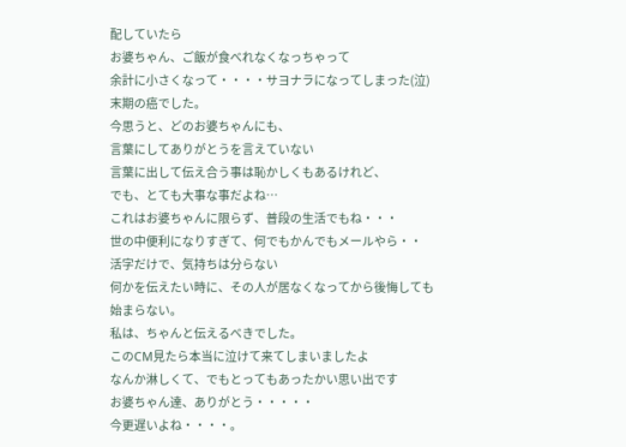配していたら
お婆ちゃん、ご飯が食べれなくなっちゃって
余計に小さくなって・・・・サヨナラになってしまった(泣)
末期の癌でした。
今思うと、どのお婆ちゃんにも、
言葉にしてありがとうを言えていない
言葉に出して伝え合う事は恥かしくもあるけれど、
でも、とても大事な事だよね…
これはお婆ちゃんに限らず、普段の生活でもね・・・
世の中便利になりすぎて、何でもかんでもメールやら・・
活字だけで、気持ちは分らない
何かを伝えたい時に、その人が居なくなってから後悔しても
始まらない。
私は、ちゃんと伝えるべきでした。
このCM見たら本当に泣けて来てしまいましたよ
なんか淋しくて、でもとってもあったかい思い出です
お婆ちゃん達、ありがとう・・・・・
今更遅いよね・・・・。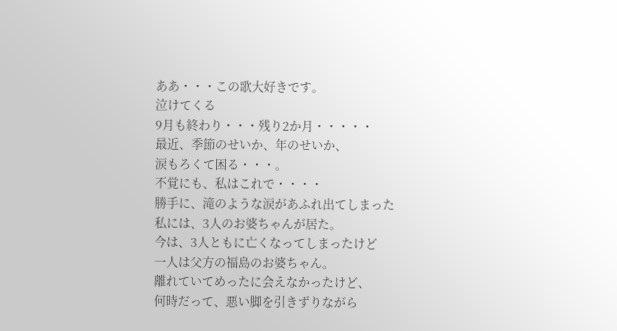ああ・・・この歌大好きです。
泣けてくる
9月も終わり・・・残り2か月・・・・・
最近、季節のせいか、年のせいか、
涙もろくて困る・・・。
不覚にも、私はこれで・・・・
勝手に、滝のような涙があふれ出てしまった
私には、3人のお婆ちゃんが居た。
今は、3人ともに亡くなってしまったけど
一人は父方の福島のお婆ちゃん。
離れていてめったに会えなかったけど、
何時だって、悪い脚を引きずりながら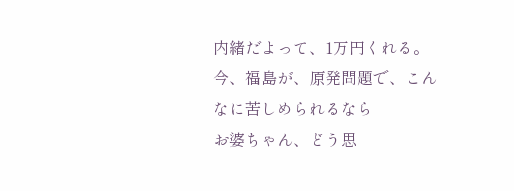内緒だよって、1万円くれる。
今、福島が、原発問題で、こんなに苦しめられるなら
お婆ちゃん、どう思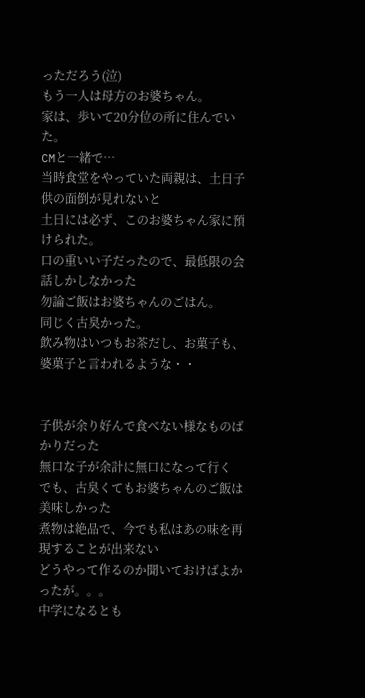っただろう(泣)
もう一人は母方のお婆ちゃん。
家は、歩いて20分位の所に住んでいた。
CMと一緒で…
当時食堂をやっていた両親は、土日子供の面倒が見れないと
土日には必ず、このお婆ちゃん家に預けられた。
口の重いい子だったので、最低限の会話しかしなかった
勿論ご飯はお婆ちゃんのごはん。
同じく古臭かった。
飲み物はいつもお茶だし、お菓子も、婆菓子と言われるような・・


子供が余り好んで食べない様なものばかりだった
無口な子が余計に無口になって行く
でも、古臭くてもお婆ちゃんのご飯は美味しかった
煮物は絶品で、今でも私はあの味を再現することが出来ない
どうやって作るのか聞いておけばよかったが。。。
中学になるとも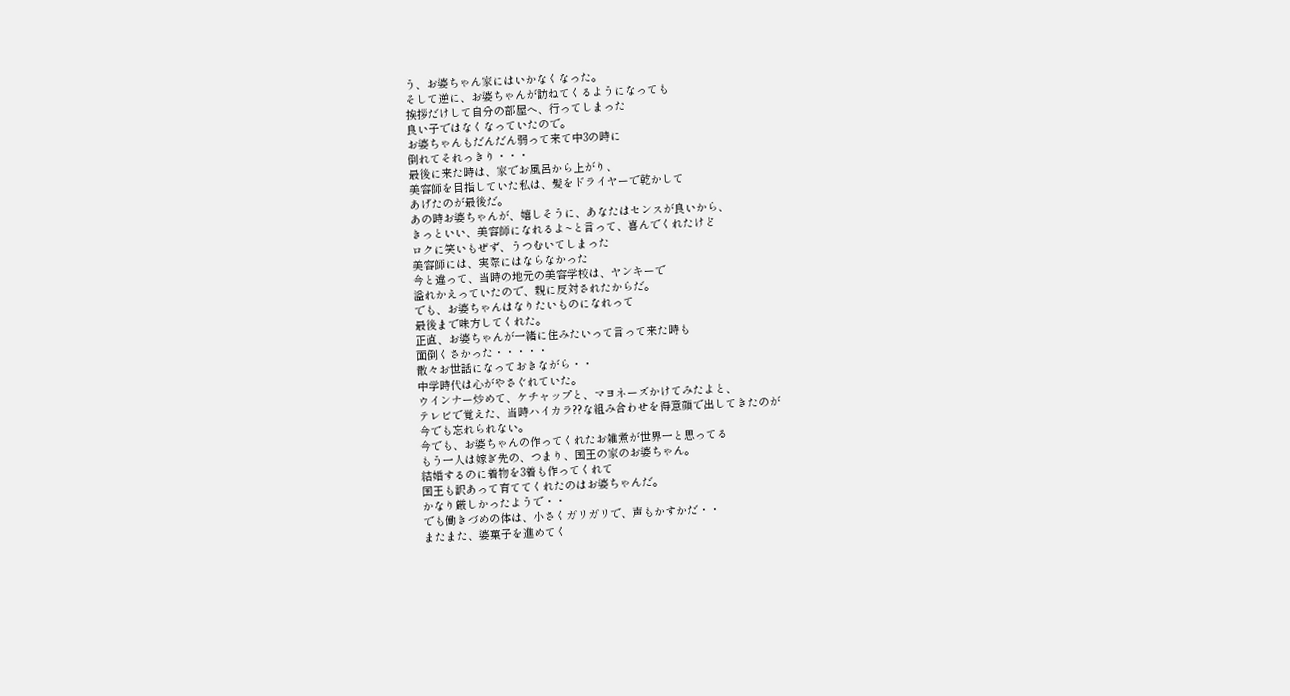う、お婆ちゃん家にはいかなくなった。
そして逆に、お婆ちゃんが訪ねてくるようになっても
挨拶だけして自分の部屋へ、行ってしまった
良い子ではなくなっていたので。
お婆ちゃんもだんだん弱って来て中3の時に
倒れてそれっきり・・・
最後に来た時は、家でお風呂から上がり、
美容師を目指していた私は、髪をドライヤーで乾かして
あげたのが最後だ。
あの時お婆ちゃんが、嬉しそうに、あなたはセンスが良いから、
きっといい、美容師になれるよ~と言って、喜んでくれたけど
ロクに笑いもぜず、うつむいてしまった
美容師には、実際にはならなかった
今と違って、当時の地元の美容学校は、ヤンキーで
溢れかえっていたので、親に反対されたからだ。
でも、お婆ちゃんはなりたいものになれって
最後まで味方してくれた。
正直、お婆ちゃんが一緒に住みたいって言って来た時も
面倒くさかった・・・・・
散々お世話になっておきながら・・
中学時代は心がやさぐれていた。
ウインナー炒めて、ケチャップと、マヨネーズかけてみたよと、
テレビで覚えた、当時ハイカラ??な組み合わせを得意顔で出してきたのが
今でも忘れられない。
今でも、お婆ちゃんの作ってくれたお雑煮が世界一と思ってる
もう一人は嫁ぎ先の、つまり、国王の家のお婆ちゃん。
結婚するのに着物を3着も作ってくれて
国王も訳あって育ててくれたのはお婆ちゃんだ。
かなり厳しかったようで・・
でも働きづめの体は、小さくガリガリで、声もかすかだ・・
またまた、婆菓子を進めてく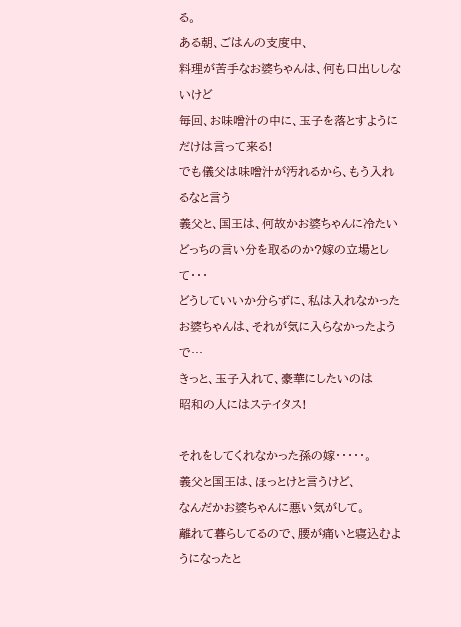る。
ある朝、ごはんの支度中、
料理が苦手なお婆ちゃんは、何も口出ししないけど
毎回、お味噌汁の中に、玉子を落とすようにだけは言って来る!
でも儀父は味噌汁が汚れるから、もう入れるなと言う
義父と、国王は、何故かお婆ちゃんに冷たい
どっちの言い分を取るのか?嫁の立場として・・・
どうしていいか分らずに、私は入れなかった
お婆ちゃんは、それが気に入らなかったようで…
きっと、玉子入れて、豪華にしたいのは
昭和の人にはステイタス!

それをしてくれなかった孫の嫁・・・・・。
義父と国王は、ほっとけと言うけど、
なんだかお婆ちゃんに悪い気がして。
離れて暮らしてるので、腰が痛いと寝込むようになったと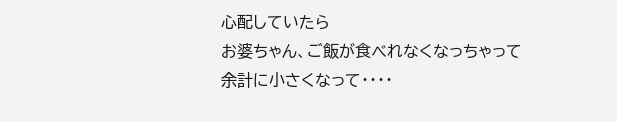心配していたら
お婆ちゃん、ご飯が食べれなくなっちゃって
余計に小さくなって・・・・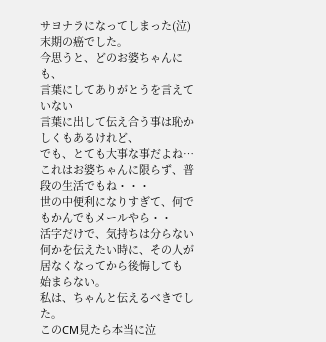サヨナラになってしまった(泣)
末期の癌でした。
今思うと、どのお婆ちゃんにも、
言葉にしてありがとうを言えていない
言葉に出して伝え合う事は恥かしくもあるけれど、
でも、とても大事な事だよね…
これはお婆ちゃんに限らず、普段の生活でもね・・・
世の中便利になりすぎて、何でもかんでもメールやら・・
活字だけで、気持ちは分らない
何かを伝えたい時に、その人が居なくなってから後悔しても
始まらない。
私は、ちゃんと伝えるべきでした。
このCM見たら本当に泣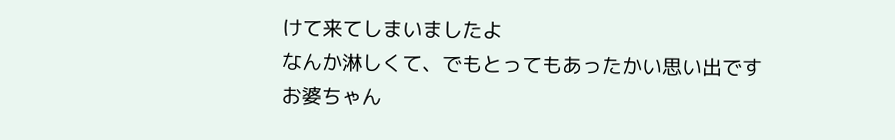けて来てしまいましたよ
なんか淋しくて、でもとってもあったかい思い出です
お婆ちゃん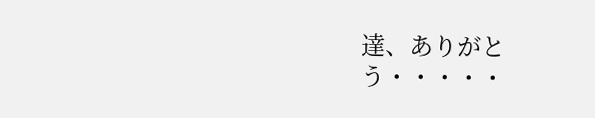達、ありがとう・・・・・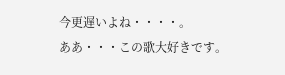今更遅いよね・・・・。
ああ・・・この歌大好きです。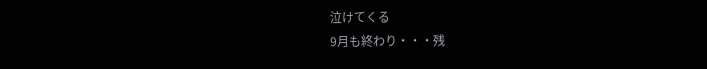泣けてくる
9月も終わり・・・残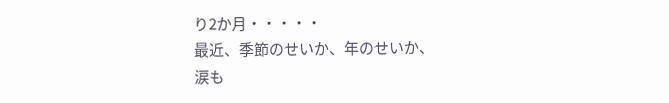り2か月・・・・・
最近、季節のせいか、年のせいか、
涙も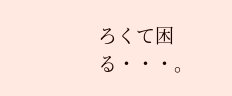ろくて困る・・・。